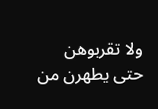ولا تقربوهن حتى يطهرن من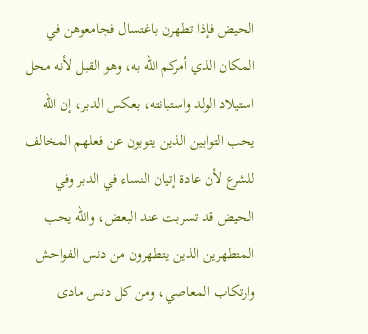الحيض فإذا تطهرن باغتسال فجامعوهن في المكان الذي أمركم الله به، وهو القبل لأنه محل استيلاد الولد واستبانته، بعكس الدبر، إن الله يحب التوابين الذين يتوبون عن فعلهم المخالف للشرع لأن عادة إتيان النساء في الدبر وفي الحيض قد تسربت عند البعض، والله يحب المتطهرين الذين يتطهرون من دنس الفواحش وارتكاب المعاصي، ومن كل دنس مادى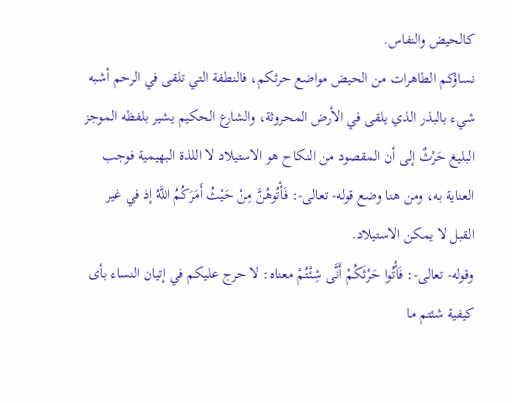كالحيض والنفاس.
نساؤكم الطاهرات من الحيض مواضع حرثكم، فالنطفة التي تلقى في الرحم أشبه شيء بالبذر الذي يلقى في الأرض المحروثة، والشارع الحكيم يشير بلفظه الموجز البليغ حَرْثٌ إلى أن المقصود من النكاح هو الاستيلاد لا اللذة البهيمية فوجب العناية به، ومن هنا وضع قوله- تعالى-: فَأْتُوهُنَّ مِنْ حَيْثُ أَمَرَكُمُ اللَّهُ إذ في غير القبل لا يمكن الاستيلاد.
وقوله- تعالى-: فَأْتُوا حَرْثَكُمْ أَنَّى شِئْتُمْ معناه: لا حرج عليكم في إتيان النساء بأى كيفية شئتم ما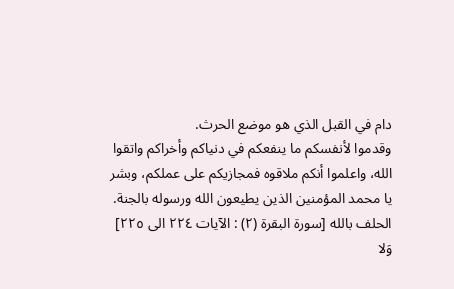دام في القبل الذي هو موضع الحرث.
وقدموا لأنفسكم ما ينفعكم في دنياكم وأخراكم واتقوا الله، واعلموا أنكم ملاقوه فمجازيكم على عملكم، وبشر يا محمد المؤمنين الذين يطيعون الله ورسوله بالجنة.
الحلف بالله [سورة البقرة (٢) : الآيات ٢٢٤ الى ٢٢٥]
وَلا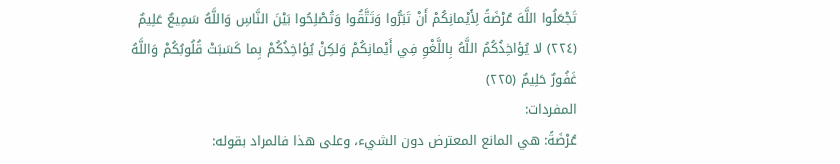تَجْعَلُوا اللَّهَ عُرْضَةً لِأَيْمانِكُمْ أَنْ تَبَرُّوا وَتَتَّقُوا وَتُصْلِحُوا بَيْنَ النَّاسِ وَاللَّهُ سَمِيعٌ عَلِيمٌ (٢٢٤) لا يُؤاخِذُكُمُ اللَّهُ بِاللَّغْوِ فِي أَيْمانِكُمْ وَلكِنْ يُؤاخِذُكُمْ بِما كَسَبَتْ قُلُوبُكُمْ وَاللَّهُ غَفُورٌ حَلِيمٌ (٢٢٥)
المفردات:
عُرْضَةً: هي المانع المعترض دون الشيء، وعلى هذا فالمراد بقوله: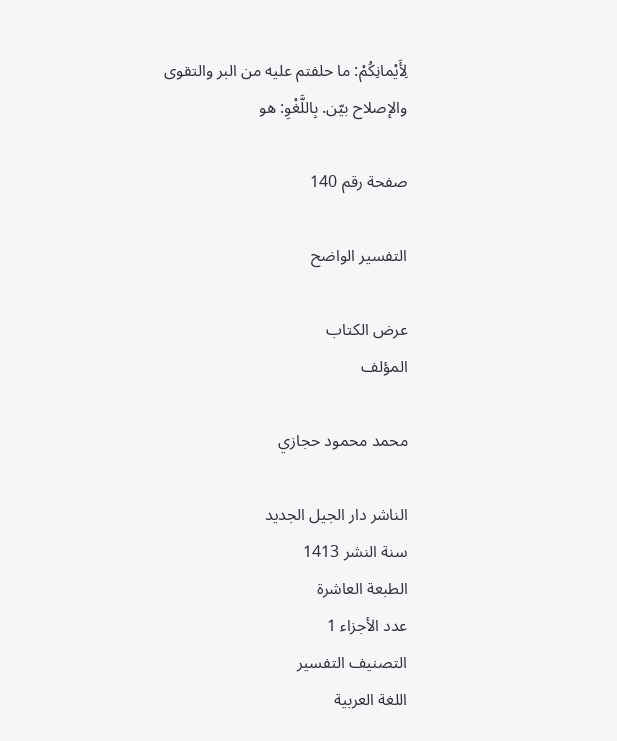لِأَيْمانِكُمْ: ما حلفتم عليه من البر والتقوى والإصلاح بيّن. بِاللَّغْوِ: هو

صفحة رقم 140

التفسير الواضح

عرض الكتاب
المؤلف

محمد محمود حجازي

الناشر دار الجيل الجديد
سنة النشر 1413
الطبعة العاشرة
عدد الأجزاء 1
التصنيف التفسير
اللغة العربية